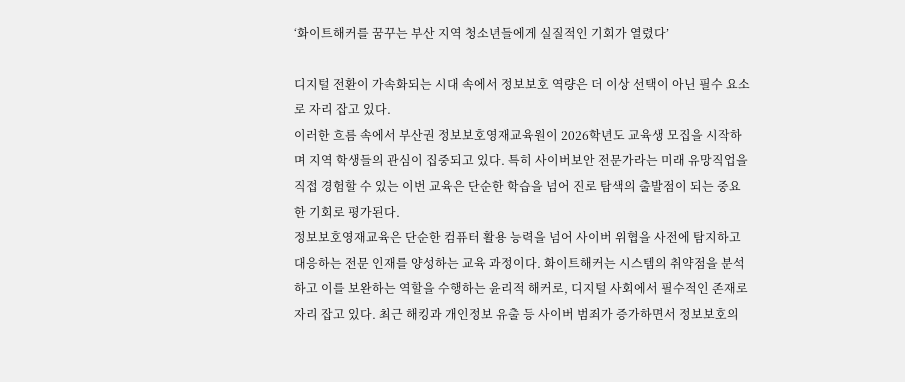‘화이트해커를 꿈꾸는 부산 지역 청소년들에게 실질적인 기회가 열렸다’

디지털 전환이 가속화되는 시대 속에서 정보보호 역량은 더 이상 선택이 아닌 필수 요소로 자리 잡고 있다.
이러한 흐름 속에서 부산권 정보보호영재교육원이 2026학년도 교육생 모집을 시작하며 지역 학생들의 관심이 집중되고 있다. 특히 사이버보안 전문가라는 미래 유망직업을 직접 경험할 수 있는 이번 교육은 단순한 학습을 넘어 진로 탐색의 출발점이 되는 중요한 기회로 평가된다.
정보보호영재교육은 단순한 컴퓨터 활용 능력을 넘어 사이버 위협을 사전에 탐지하고 대응하는 전문 인재를 양성하는 교육 과정이다. 화이트해커는 시스템의 취약점을 분석하고 이를 보완하는 역할을 수행하는 윤리적 해커로, 디지털 사회에서 필수적인 존재로 자리 잡고 있다. 최근 해킹과 개인정보 유출 등 사이버 범죄가 증가하면서 정보보호의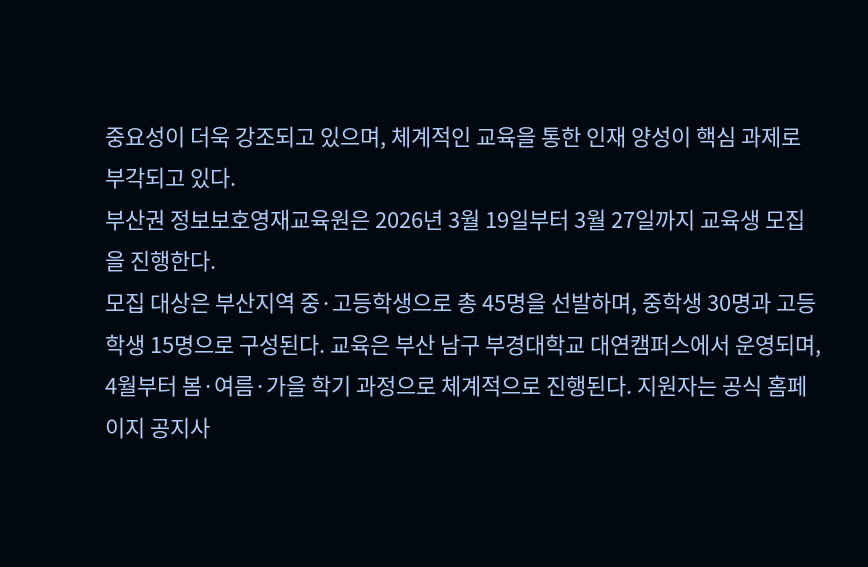중요성이 더욱 강조되고 있으며, 체계적인 교육을 통한 인재 양성이 핵심 과제로 부각되고 있다.
부산권 정보보호영재교육원은 2026년 3월 19일부터 3월 27일까지 교육생 모집을 진행한다.
모집 대상은 부산지역 중·고등학생으로 총 45명을 선발하며, 중학생 30명과 고등학생 15명으로 구성된다. 교육은 부산 남구 부경대학교 대연캠퍼스에서 운영되며, 4월부터 봄·여름·가을 학기 과정으로 체계적으로 진행된다. 지원자는 공식 홈페이지 공지사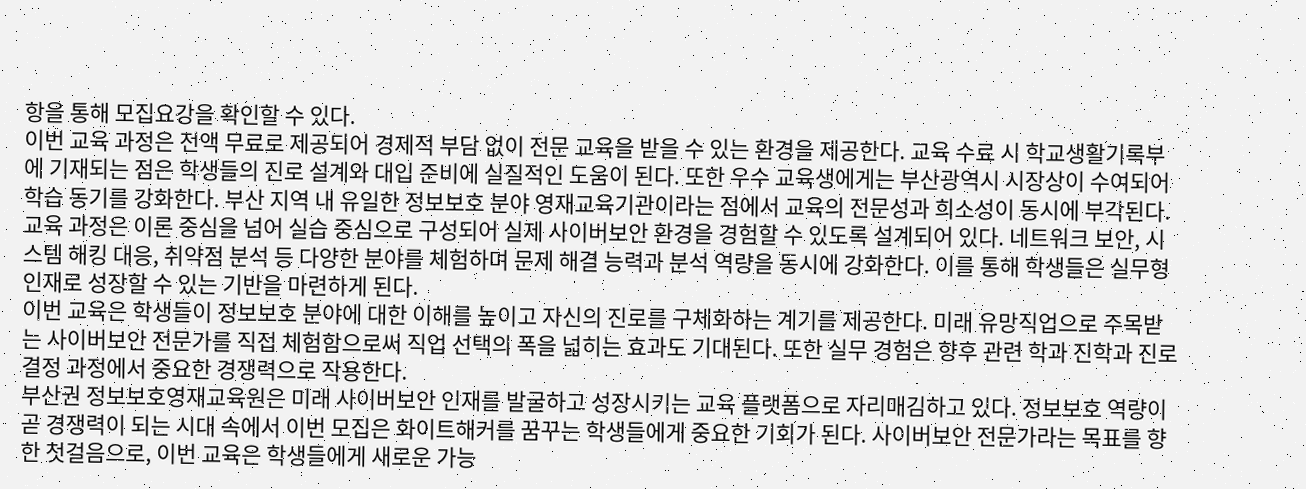항을 통해 모집요강을 확인할 수 있다.
이번 교육 과정은 전액 무료로 제공되어 경제적 부담 없이 전문 교육을 받을 수 있는 환경을 제공한다. 교육 수료 시 학교생활기록부에 기재되는 점은 학생들의 진로 설계와 대입 준비에 실질적인 도움이 된다. 또한 우수 교육생에게는 부산광역시 시장상이 수여되어 학습 동기를 강화한다. 부산 지역 내 유일한 정보보호 분야 영재교육기관이라는 점에서 교육의 전문성과 희소성이 동시에 부각된다.
교육 과정은 이론 중심을 넘어 실습 중심으로 구성되어 실제 사이버보안 환경을 경험할 수 있도록 설계되어 있다. 네트워크 보안, 시스템 해킹 대응, 취약점 분석 등 다양한 분야를 체험하며 문제 해결 능력과 분석 역량을 동시에 강화한다. 이를 통해 학생들은 실무형 인재로 성장할 수 있는 기반을 마련하게 된다.
이번 교육은 학생들이 정보보호 분야에 대한 이해를 높이고 자신의 진로를 구체화하는 계기를 제공한다. 미래 유망직업으로 주목받는 사이버보안 전문가를 직접 체험함으로써 직업 선택의 폭을 넓히는 효과도 기대된다. 또한 실무 경험은 향후 관련 학과 진학과 진로 결정 과정에서 중요한 경쟁력으로 작용한다.
부산권 정보보호영재교육원은 미래 사이버보안 인재를 발굴하고 성장시키는 교육 플랫폼으로 자리매김하고 있다. 정보보호 역량이 곧 경쟁력이 되는 시대 속에서 이번 모집은 화이트해커를 꿈꾸는 학생들에게 중요한 기회가 된다. 사이버보안 전문가라는 목표를 향한 첫걸음으로, 이번 교육은 학생들에게 새로운 가능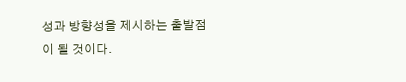성과 방향성을 제시하는 출발점이 될 것이다.